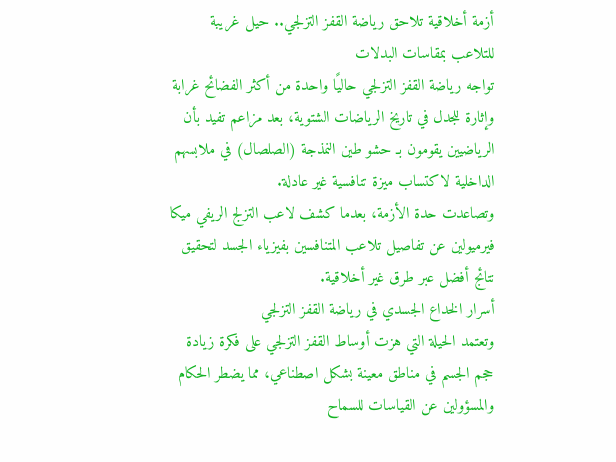أزمة أخلاقية تلاحق رياضة القفز التزلجي.. حيل غريبة للتلاعب بمقاسات البدلات
تواجه رياضة القفز التزلجي حاليًا واحدة من أكثر الفضائح غرابة وإثارة للجدل في تاريخ الرياضات الشتوية، بعد مزاعم تفيد بأن الرياضيين يقومون بـ حشو طين النمذجة (الصلصال) في ملابسهم الداخلية لاكتساب ميزة تنافسية غير عادلة.
وتصاعدت حدة الأزمة، بعدما كشف لاعب التزلج الريفي ميكا فيرميولين عن تفاصيل تلاعب المتنافسين بفيزياء الجسد لتحقيق نتائج أفضل عبر طرق غير أخلاقية.
أسرار الخداع الجسدي في رياضة القفز التزلجي
وتعتمد الحيلة التي هزت أوساط القفز التزلجي على فكرة زيادة حجم الجسم في مناطق معينة بشكل اصطناعي، مما يضطر الحكام والمسؤولين عن القياسات للسماح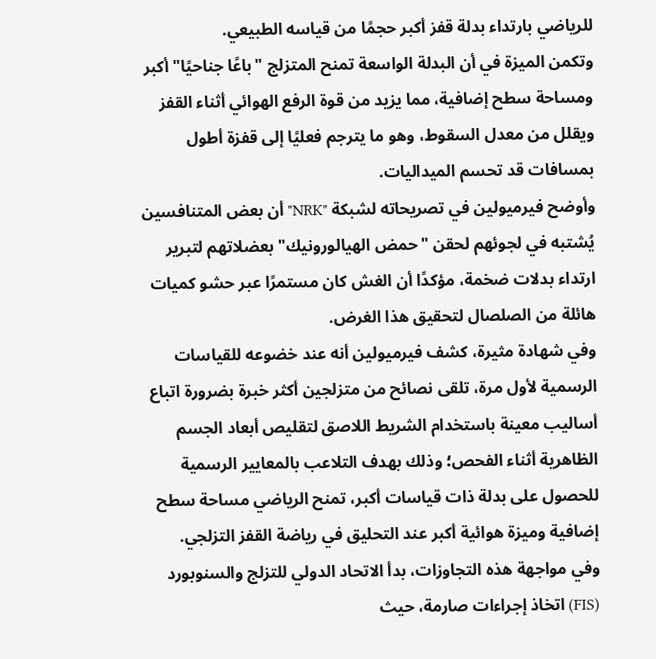للرياضي بارتداء بدلة قفز أكبر حجمًا من قياسه الطبيعي.
وتكمن الميزة في أن البدلة الواسعة تمنح المتزلج "باعًا جناحيًا" أكبر ومساحة سطح إضافية، مما يزيد من قوة الرفع الهوائي أثناء القفز ويقلل من معدل السقوط، وهو ما يترجم فعليًا إلى قفزة أطول بمسافات قد تحسم الميداليات.
وأوضح فيرميولين في تصريحاته لشبكة "NRK" أن بعض المتنافسين يُشتبه في لجوئهم لحقن "حمض الهيالورونيك" بعضلاتهم لتبرير ارتداء بدلات ضخمة، مؤكدًا أن الغش كان مستمرًا عبر حشو كميات هائلة من الصلصال لتحقيق هذا الغرض.
وفي شهادة مثيرة، كشف فيرميولين أنه عند خضوعه للقياسات الرسمية لأول مرة، تلقى نصائح من متزلجين أكثر خبرة بضرورة اتباع أساليب معينة باستخدام الشريط اللاصق لتقليص أبعاد الجسم الظاهرية أثناء الفحص؛ وذلك بهدف التلاعب بالمعايير الرسمية للحصول على بدلة ذات قياسات أكبر، تمنح الرياضي مساحة سطح إضافية وميزة هوائية أكبر عند التحليق في رياضة القفز التزلجي.
وفي مواجهة هذه التجاوزات، بدأ الاتحاد الدولي للتزلج والسنوبورد (FIS) اتخاذ إجراءات صارمة، حيث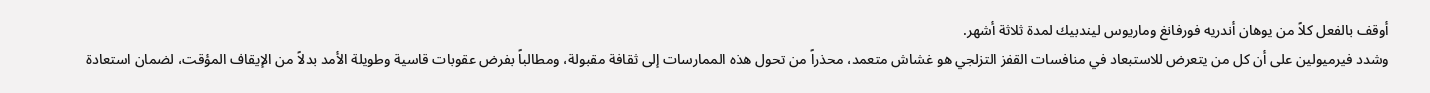أوقف بالفعل كلاً من يوهان أندريه فورفانغ وماريوس ليندبيك لمدة ثلاثة أشهر.
وشدد فيرميولين على أن كل من يتعرض للاستبعاد في منافسات القفز التزلجي هو غشاش متعمد، محذراً من تحول هذه الممارسات إلى ثقافة مقبولة، ومطالباً بفرض عقوبات قاسية وطويلة الأمد بدلاً من الإيقاف المؤقت، لضمان استعادة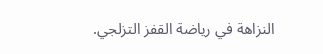النزاهة في رياضة القفز التزلجي.